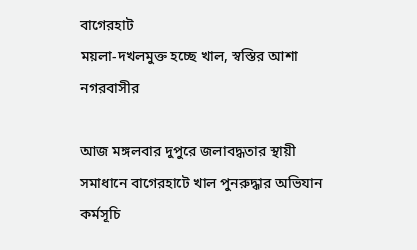বাগেরহাট
ময়লা-দখলমুক্ত হচ্ছে খাল, স্বস্তির আশা নগরবাসীর

আজ মঙ্গলবার দুপুরে জলাবদ্ধতার স্থায়ী সমাধানে বাগেরহাটে খাল পুনরুদ্ধার অভিযান কর্মসূচি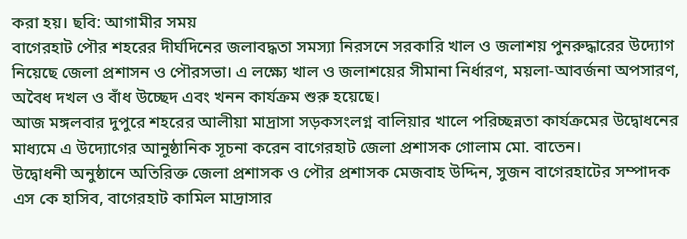করা হয়। ছবি: আগামীর সময়
বাগেরহাট পৌর শহরের দীর্ঘদিনের জলাবদ্ধতা সমস্যা নিরসনে সরকারি খাল ও জলাশয় পুনরুদ্ধারের উদ্যোগ নিয়েছে জেলা প্রশাসন ও পৌরসভা। এ লক্ষ্যে খাল ও জলাশয়ের সীমানা নির্ধারণ, ময়লা-আবর্জনা অপসারণ, অবৈধ দখল ও বাঁধ উচ্ছেদ এবং খনন কার্যক্রম শুরু হয়েছে।
আজ মঙ্গলবার দুপুরে শহরের আলীয়া মাদ্রাসা সড়কসংলগ্ন বালিয়ার খালে পরিচ্ছন্নতা কার্যক্রমের উদ্বোধনের মাধ্যমে এ উদ্যোগের আনুষ্ঠানিক সূচনা করেন বাগেরহাট জেলা প্রশাসক গোলাম মো. বাতেন।
উদ্বোধনী অনুষ্ঠানে অতিরিক্ত জেলা প্রশাসক ও পৌর প্রশাসক মেজবাহ উদ্দিন, সুজন বাগেরহাটের সম্পাদক এস কে হাসিব, বাগেরহাট কামিল মাদ্রাসার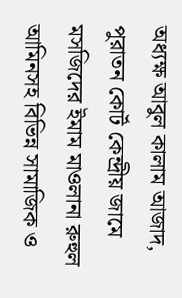অধ্যক্ষ আবুল কালাম আজাদ, পুরাতন কোর্ট কেন্দ্রীয় জামে মসজিদের ইমাম মাওলানা রুহুল আমিনসহ বিভিন্ন সামাজিক ও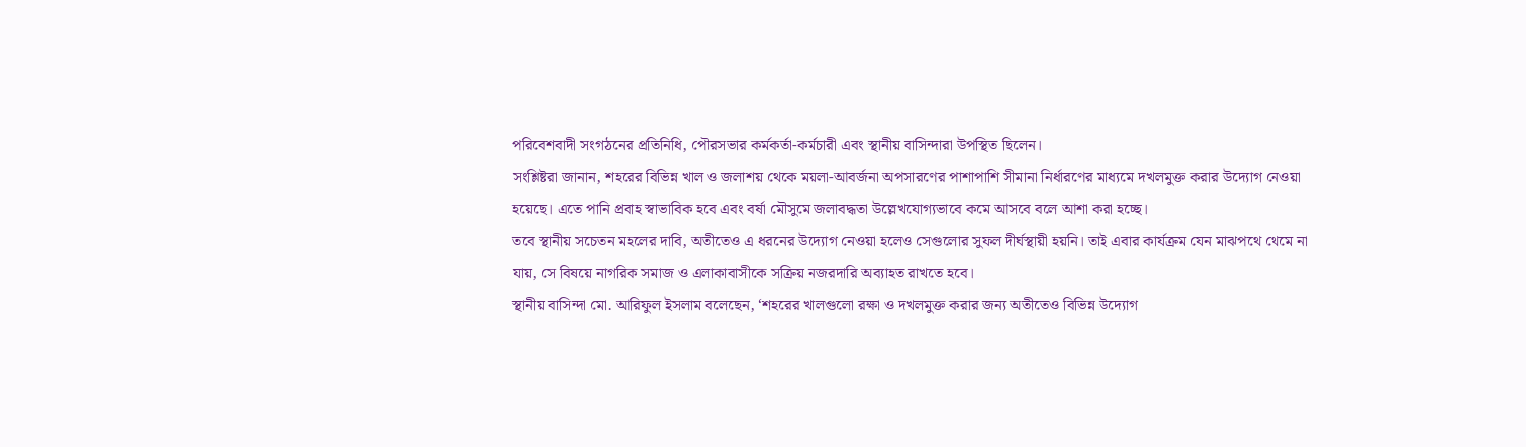পরিবেশবাদী সংগঠনের প্রতিনিধি, পৌরসভার কর্মকর্তা-কর্মচারী এবং স্থানীয় বাসিন্দারা উপস্থিত ছিলেন।
সংশ্লিষ্টরা জানান, শহরের বিভিন্ন খাল ও জলাশয় থেকে ময়লা-আবর্জনা অপসারণের পাশাপাশি সীমানা নির্ধারণের মাধ্যমে দখলমুক্ত করার উদ্যোগ নেওয়া হয়েছে। এতে পানি প্রবাহ স্বাভাবিক হবে এবং বর্ষা মৌসুমে জলাবদ্ধতা উল্লেখযোগ্যভাবে কমে আসবে বলে আশা করা হচ্ছে।
তবে স্থানীয় সচেতন মহলের দাবি, অতীতেও এ ধরনের উদ্যোগ নেওয়া হলেও সেগুলোর সুফল দীর্ঘস্থায়ী হয়নি। তাই এবার কার্যক্রম যেন মাঝপথে থেমে না যায়, সে বিষয়ে নাগরিক সমাজ ও এলাকাবাসীকে সক্রিয় নজরদারি অব্যাহত রাখতে হবে।
স্থানীয় বাসিন্দা মো. আরিফুল ইসলাম বলেছেন, ‘শহরের খালগুলো রক্ষা ও দখলমুক্ত করার জন্য অতীতেও বিভিন্ন উদ্যোগ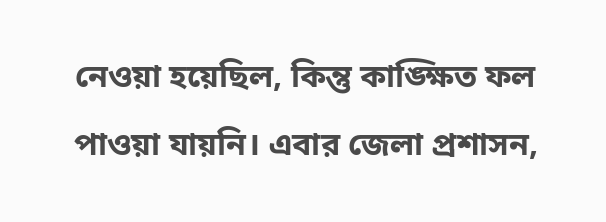নেওয়া হয়েছিল, কিন্তু কাঙ্ক্ষিত ফল পাওয়া যায়নি। এবার জেলা প্রশাসন,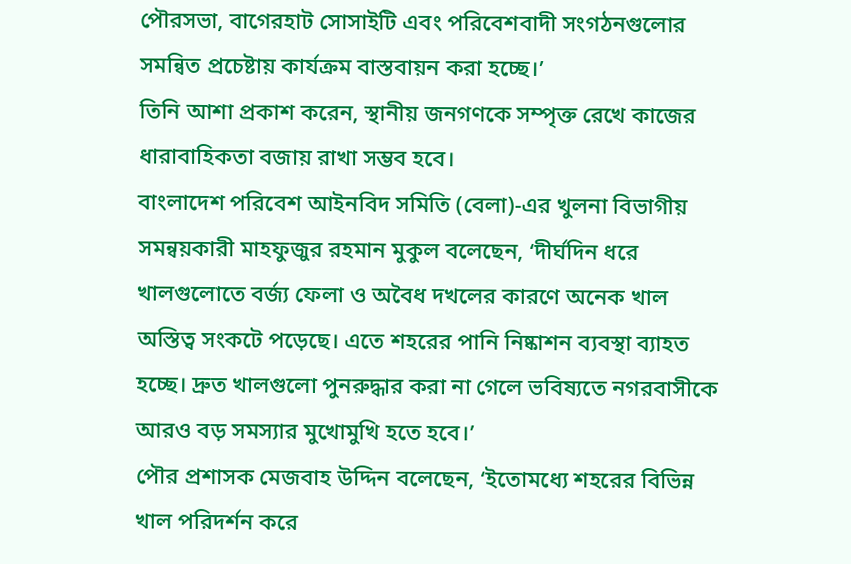পৌরসভা, বাগেরহাট সোসাইটি এবং পরিবেশবাদী সংগঠনগুলোর সমন্বিত প্রচেষ্টায় কার্যক্রম বাস্তবায়ন করা হচ্ছে।’
তিনি আশা প্রকাশ করেন, স্থানীয় জনগণকে সম্পৃক্ত রেখে কাজের ধারাবাহিকতা বজায় রাখা সম্ভব হবে।
বাংলাদেশ পরিবেশ আইনবিদ সমিতি (বেলা)-এর খুলনা বিভাগীয় সমন্বয়কারী মাহফুজুর রহমান মুকুল বলেছেন, ‘দীর্ঘদিন ধরে খালগুলোতে বর্জ্য ফেলা ও অবৈধ দখলের কারণে অনেক খাল অস্তিত্ব সংকটে পড়েছে। এতে শহরের পানি নিষ্কাশন ব্যবস্থা ব্যাহত হচ্ছে। দ্রুত খালগুলো পুনরুদ্ধার করা না গেলে ভবিষ্যতে নগরবাসীকে আরও বড় সমস্যার মুখোমুখি হতে হবে।’
পৌর প্রশাসক মেজবাহ উদ্দিন বলেছেন, ‘ইতোমধ্যে শহরের বিভিন্ন খাল পরিদর্শন করে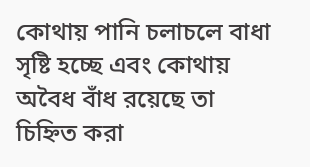কোথায় পানি চলাচলে বাধা সৃষ্টি হচ্ছে এবং কোথায় অবৈধ বাঁধ রয়েছে তা চিহ্নিত করা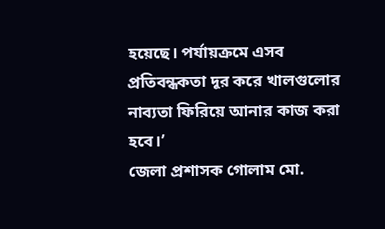হয়েছে। পর্যায়ক্রমে এসব প্রতিবন্ধকতা দূর করে খালগুলোর নাব্যতা ফিরিয়ে আনার কাজ করা হবে।’
জেলা প্রশাসক গোলাম মো.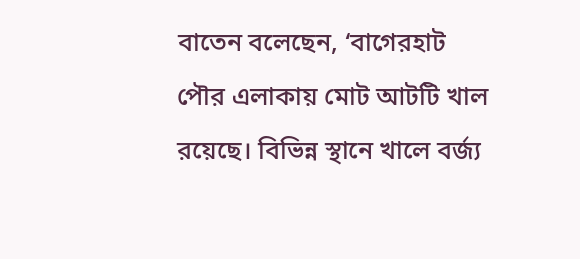বাতেন বলেছেন, ‘বাগেরহাট পৌর এলাকায় মোট আটটি খাল রয়েছে। বিভিন্ন স্থানে খালে বর্জ্য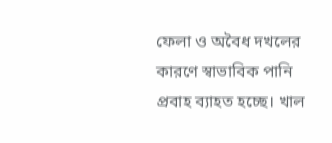ফেলা ও অবৈধ দখলের কারণে স্বাভাবিক পানি প্রবাহ ব্যাহত হচ্ছে। খাল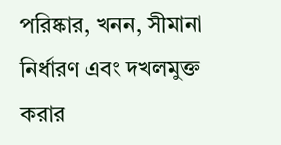পরিষ্কার, খনন, সীমানা নির্ধারণ এবং দখলমুক্ত করার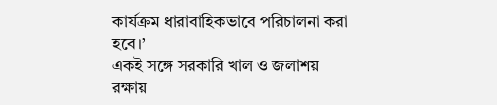কার্যক্রম ধারাবাহিকভাবে পরিচালনা করা হবে।’
একই সঙ্গে সরকারি খাল ও জলাশয় রক্ষায়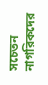সচেতন নাগরিকদের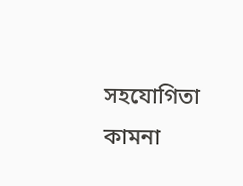সহযোগিতা কামনা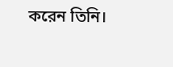করেন তিনি।